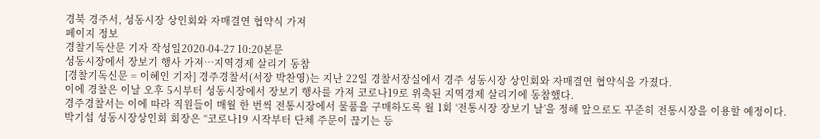경북 경주서, 성동시장 상인회와 자매결연 협약식 가져
페이지 정보
경찰기독산문 기자 작성일2020-04-27 10:20본문
성동시장에서 장보기 행사 가져…지역경제 살리기 동참
[경찰기독신문 = 이혜인 기자] 경주경찰서(서장 박찬영)는 지난 22일 경찰서장실에서 경주 성동시장 상인회와 자매결연 협약식을 가졌다.
이에 경찰은 이날 오후 5시부터 성동시장에서 장보기 행사를 가져 코로나19로 위축된 지역경제 살리기에 동참했다.
경주경찰서는 이에 따라 직원들이 매월 한 번씩 전통시장에서 물품을 구매하도록 월 1회 ‘전통시장 장보기 날’을 정해 앞으로도 꾸준히 전통시장을 이용할 예정이다.
박기섭 성동시장상인회 회장은 “코로나19 시작부터 단체 주문이 끊기는 등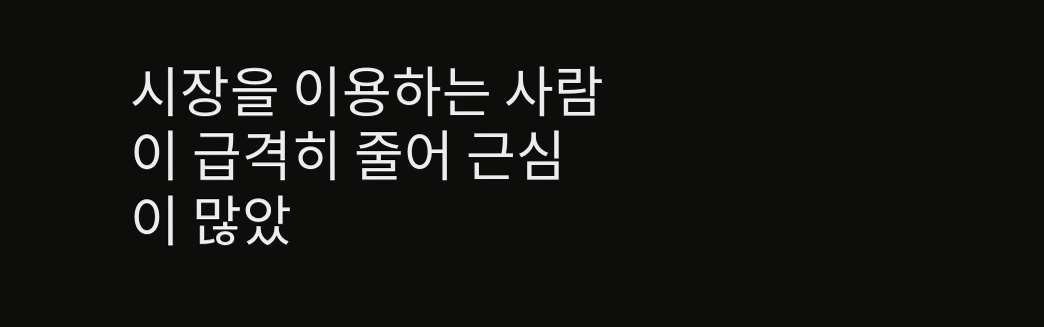시장을 이용하는 사람이 급격히 줄어 근심 이 많았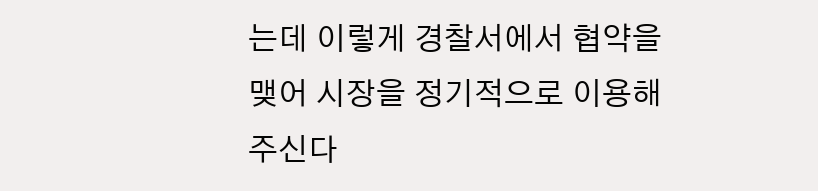는데 이렇게 경찰서에서 협약을 맺어 시장을 정기적으로 이용해 주신다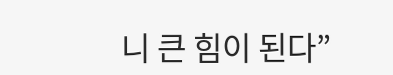니 큰 힘이 된다”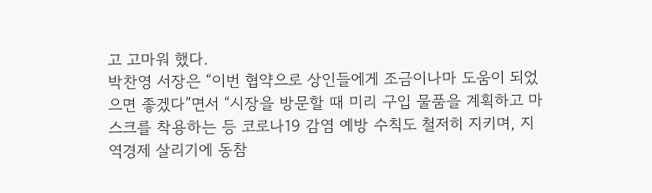고 고마워 했다.
박찬영 서장은 “이번 협약으로 상인들에게 조금이나마 도움이 되었으면 좋겠다”면서 “시장을 방문할 때 미리 구입 물품을 계획하고 마스크를 착용하는 등 코로나19 감염 예방 수칙도 철저히 지키며, 지역경제 살리기에 동참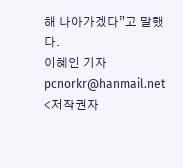해 나아가겠다”고 말했다.
이혜인 기자 pcnorkr@hanmail.net
<저작권자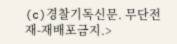(c)경찰기독신문. 무단전재-재배포금지.>